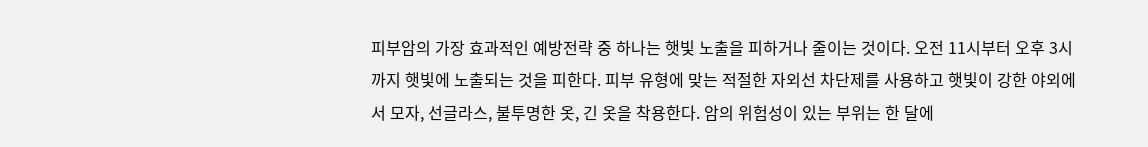피부암의 가장 효과적인 예방전략 중 하나는 햇빛 노출을 피하거나 줄이는 것이다. 오전 11시부터 오후 3시까지 햇빛에 노출되는 것을 피한다. 피부 유형에 맞는 적절한 자외선 차단제를 사용하고 햇빛이 강한 야외에서 모자, 선글라스, 불투명한 옷, 긴 옷을 착용한다. 암의 위험성이 있는 부위는 한 달에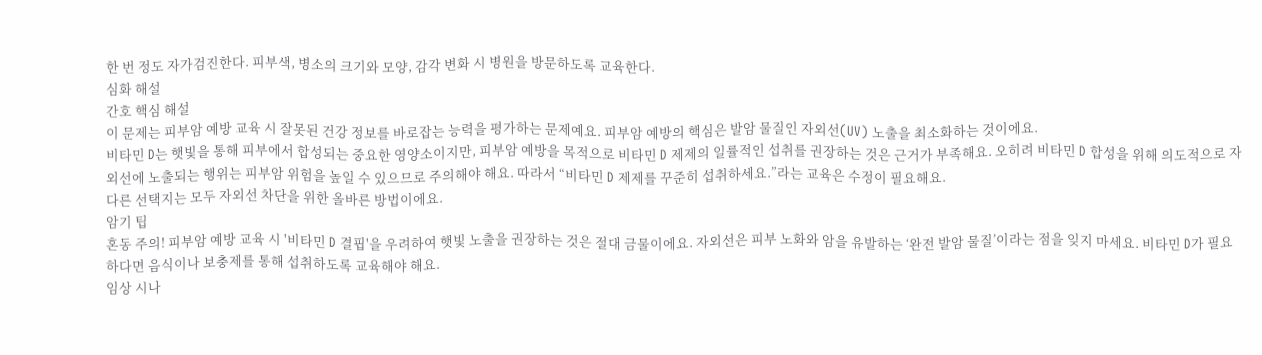한 번 정도 자가검진한다. 피부색, 병소의 크기와 모양, 감각 변화 시 병원을 방문하도록 교육한다.
심화 해설
간호 핵심 해설
이 문제는 피부암 예방 교육 시 잘못된 건강 정보를 바로잡는 능력을 평가하는 문제예요. 피부암 예방의 핵심은 발암 물질인 자외선(UV) 노출을 최소화하는 것이에요.
비타민 D는 햇빛을 통해 피부에서 합성되는 중요한 영양소이지만, 피부암 예방을 목적으로 비타민 D 제제의 일률적인 섭취를 권장하는 것은 근거가 부족해요. 오히려 비타민 D 합성을 위해 의도적으로 자외선에 노출되는 행위는 피부암 위험을 높일 수 있으므로 주의해야 해요. 따라서 “비타민 D 제제를 꾸준히 섭취하세요.”라는 교육은 수정이 필요해요.
다른 선택지는 모두 자외선 차단을 위한 올바른 방법이에요.
암기 팁
혼동 주의! 피부암 예방 교육 시 '비타민 D 결핍'을 우려하여 햇빛 노출을 권장하는 것은 절대 금물이에요. 자외선은 피부 노화와 암을 유발하는 ‘완전 발암 물질’이라는 점을 잊지 마세요. 비타민 D가 필요하다면 음식이나 보충제를 통해 섭취하도록 교육해야 해요.
임상 시나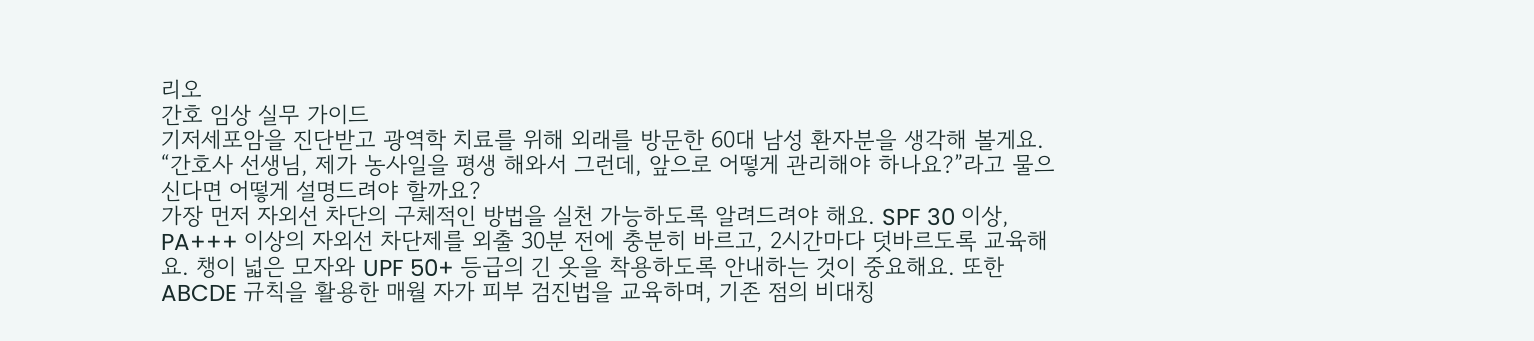리오
간호 임상 실무 가이드
기저세포암을 진단받고 광역학 치료를 위해 외래를 방문한 60대 남성 환자분을 생각해 볼게요.
“간호사 선생님, 제가 농사일을 평생 해와서 그런데, 앞으로 어떻게 관리해야 하나요?”라고 물으신다면 어떻게 설명드려야 할까요?
가장 먼저 자외선 차단의 구체적인 방법을 실천 가능하도록 알려드려야 해요. SPF 30 이상, PA+++ 이상의 자외선 차단제를 외출 30분 전에 충분히 바르고, 2시간마다 덧바르도록 교육해요. 챙이 넓은 모자와 UPF 50+ 등급의 긴 옷을 착용하도록 안내하는 것이 중요해요. 또한 ABCDE 규칙을 활용한 매월 자가 피부 검진법을 교육하며, 기존 점의 비대칭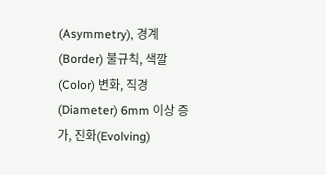(Asymmetry), 경계(Border) 불규칙, 색깔(Color) 변화, 직경(Diameter) 6mm 이상 증가, 진화(Evolving)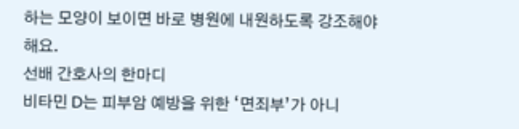하는 모양이 보이면 바로 병원에 내원하도록 강조해야 해요.
선배 간호사의 한마디
비타민 D는 피부암 예방을 위한 ‘면죄부’가 아니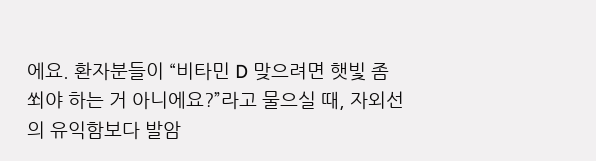에요. 환자분들이 “비타민 D 맞으려면 햇빛 좀 쐬야 하는 거 아니에요?”라고 물으실 때, 자외선의 유익함보다 발암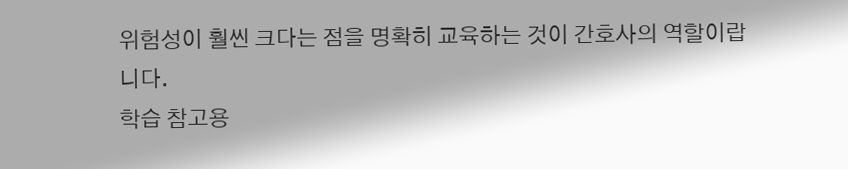위험성이 훨씬 크다는 점을 명확히 교육하는 것이 간호사의 역할이랍니다.
학습 참고용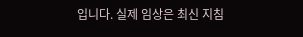입니다. 실제 임상은 최신 지침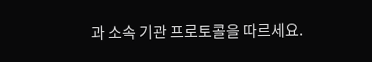과 소속 기관 프로토콜을 따르세요.